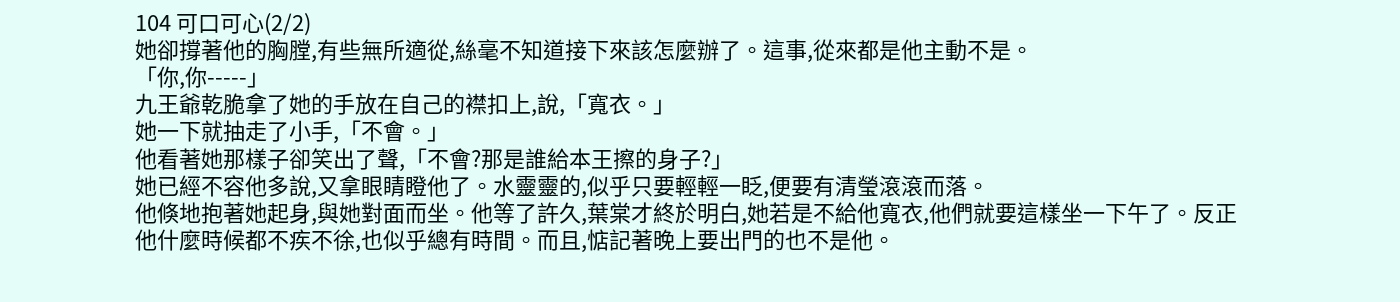104 可口可心(2/2)
她卻撐著他的胸膛,有些無所適從,絲毫不知道接下來該怎麼辦了。這事,從來都是他主動不是。
「你,你-----」
九王爺乾脆拿了她的手放在自己的襟扣上,說,「寬衣。」
她一下就抽走了小手,「不會。」
他看著她那樣子卻笑出了聲,「不會?那是誰給本王擦的身子?」
她已經不容他多說,又拿眼睛瞪他了。水靈靈的,似乎只要輕輕一眨,便要有清瑩滾滾而落。
他倏地抱著她起身,與她對面而坐。他等了許久,葉棠才終於明白,她若是不給他寬衣,他們就要這樣坐一下午了。反正他什麼時候都不疾不徐,也似乎總有時間。而且,惦記著晚上要出門的也不是他。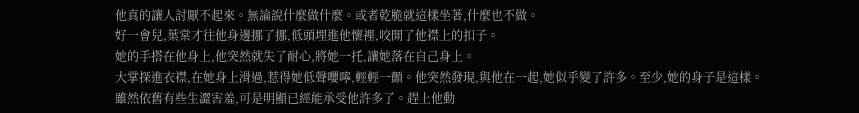他真的讓人討厭不起來。無論說什麼做什麼。或者乾脆就這樣坐著,什麼也不做。
好一會兒,葉棠才往他身邊挪了挪,低頭埋進他懷裡,咬開了他襟上的扣子。
她的手搭在他身上,他突然就失了耐心,將她一托,讓她落在自己身上。
大掌探進衣襟,在她身上滑過,惹得她低聲嚶嚀,輕輕一顫。他突然發現,與他在一起,她似乎變了許多。至少,她的身子是這樣。
雖然依舊有些生澀害羞,可是明顯已經能承受他許多了。趕上他動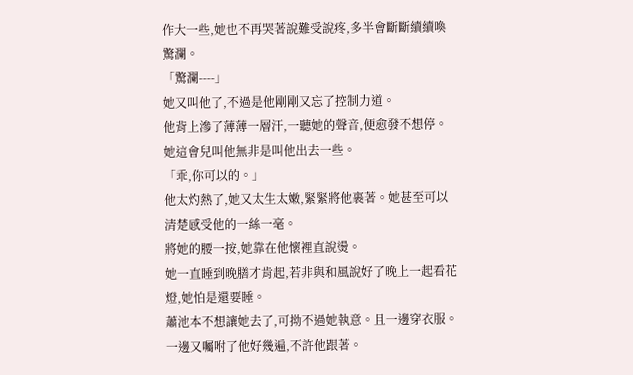作大一些,她也不再哭著說難受說疼,多半會斷斷續續喚驚瀾。
「驚瀾----」
她又叫他了,不過是他剛剛又忘了控制力道。
他背上滲了薄薄一層汗,一聽她的聲音,便愈發不想停。她這會兒叫他無非是叫他出去一些。
「乖,你可以的。」
他太灼熱了,她又太生太嫩,緊緊將他裹著。她甚至可以清楚感受他的一絲一毫。
將她的腰一按,她靠在他懷裡直說燙。
她一直睡到晚膳才肯起,若非與和風說好了晚上一起看花燈,她怕是還要睡。
蕭池本不想讓她去了,可拗不過她執意。且一邊穿衣服。一邊又囑咐了他好幾遍,不許他跟著。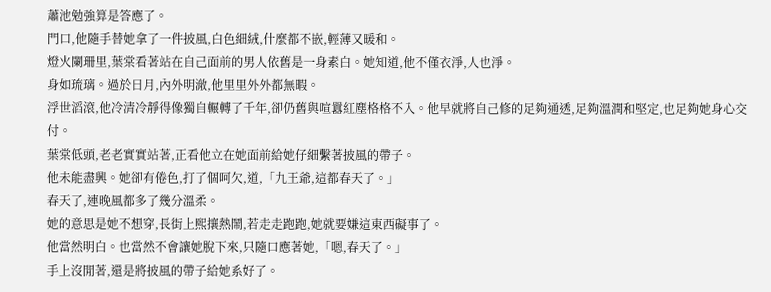蕭池勉強算是答應了。
門口,他隨手替她拿了一件披風,白色細絨,什麼都不嵌,輕薄又暖和。
燈火闌珊里,葉棠看著站在自己面前的男人依舊是一身素白。她知道,他不僅衣淨,人也淨。
身如琉璃。過於日月,內外明澈,他里里外外都無暇。
浮世滔滾,他冷清冷靜得像獨自輾轉了千年,卻仍舊與喧囂紅塵格格不入。他早就將自己修的足夠通透,足夠溫潤和堅定,也足夠她身心交付。
葉棠低頭,老老實實站著,正看他立在她面前給她仔細繫著披風的帶子。
他未能盡興。她卻有倦色,打了個呵欠,道,「九王爺,這都春天了。」
春天了,連晚風都多了幾分溫柔。
她的意思是她不想穿,長街上熙攘熱鬧,若走走跑跑,她就要嫌這東西礙事了。
他當然明白。也當然不會讓她脫下來,只隨口應著她,「嗯,春天了。」
手上沒閒著,還是將披風的帶子給她系好了。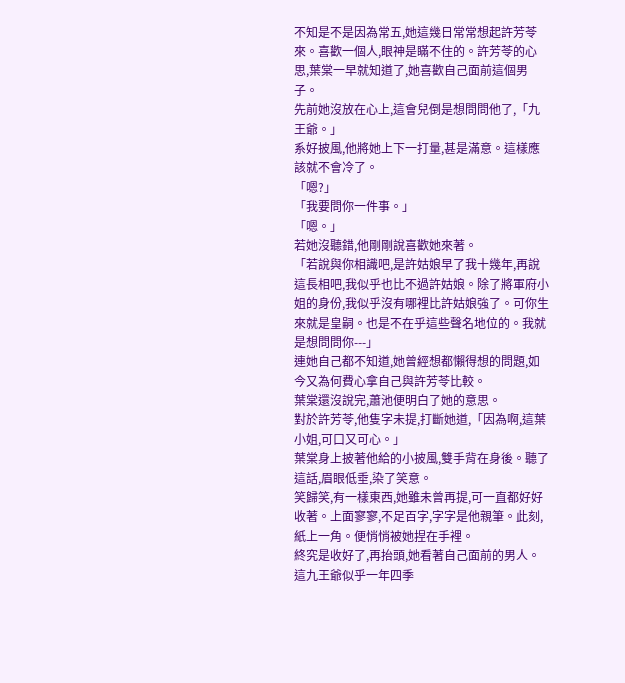不知是不是因為常五,她這幾日常常想起許芳苓來。喜歡一個人,眼神是瞞不住的。許芳苓的心思,葉棠一早就知道了,她喜歡自己面前這個男子。
先前她沒放在心上,這會兒倒是想問問他了,「九王爺。」
系好披風,他將她上下一打量,甚是滿意。這樣應該就不會冷了。
「嗯?」
「我要問你一件事。」
「嗯。」
若她沒聽錯,他剛剛說喜歡她來著。
「若說與你相識吧,是許姑娘早了我十幾年,再說這長相吧,我似乎也比不過許姑娘。除了將軍府小姐的身份,我似乎沒有哪裡比許姑娘強了。可你生來就是皇嗣。也是不在乎這些聲名地位的。我就是想問問你---」
連她自己都不知道,她曾經想都懶得想的問題,如今又為何費心拿自己與許芳苓比較。
葉棠還沒說完,蕭池便明白了她的意思。
對於許芳苓,他隻字未提,打斷她道,「因為啊,這葉小姐,可口又可心。」
葉棠身上披著他給的小披風,雙手背在身後。聽了這話,眉眼低垂,染了笑意。
笑歸笑,有一樣東西,她雖未曾再提,可一直都好好收著。上面寥寥,不足百字,字字是他親筆。此刻,紙上一角。便悄悄被她捏在手裡。
終究是收好了,再抬頭,她看著自己面前的男人。這九王爺似乎一年四季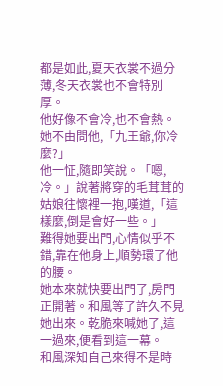都是如此,夏天衣裳不過分薄,冬天衣裳也不會特別厚。
他好像不會冷,也不會熱。
她不由問他,「九王爺,你冷麼?」
他一怔,隨即笑說。「嗯,冷。」說著將穿的毛茸茸的姑娘往懷裡一抱,嘆道,「這樣麼,倒是會好一些。」
難得她要出門,心情似乎不錯,靠在他身上,順勢環了他的腰。
她本來就快要出門了,房門正開著。和風等了許久不見她出來。乾脆來喊她了,這一過來,便看到這一幕。
和風深知自己來得不是時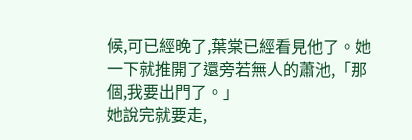候,可已經晚了,葉棠已經看見他了。她一下就推開了還旁若無人的蕭池,「那個,我要出門了。」
她說完就要走,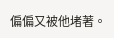偏偏又被他堵著。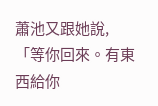蕭池又跟她說,「等你回來。有東西給你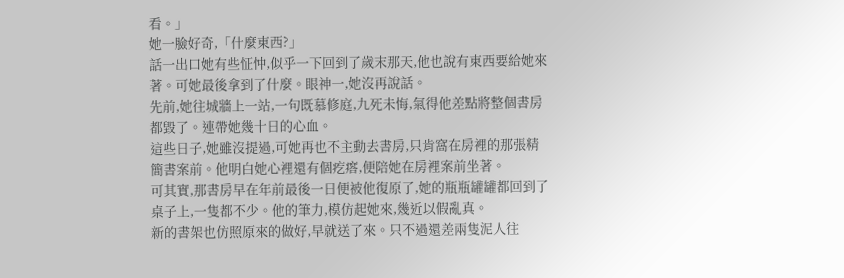看。」
她一臉好奇,「什麼東西?」
話一出口她有些怔忡,似乎一下回到了歲末那天,他也說有東西要給她來著。可她最後拿到了什麼。眼神一,她沒再說話。
先前,她往城牆上一站,一句既慕修庭,九死未悔,氣得他差點將整個書房都毀了。連帶她幾十日的心血。
這些日子,她雖沒提過,可她再也不主動去書房,只肯窩在房裡的那張精簡書案前。他明白她心裡還有個疙瘩,便陪她在房裡案前坐著。
可其實,那書房早在年前最後一日便被他復原了,她的瓶瓶罐罐都回到了桌子上,一隻都不少。他的筆力,模仿起她來,幾近以假亂真。
新的書架也仿照原來的做好,早就送了來。只不過還差兩隻泥人往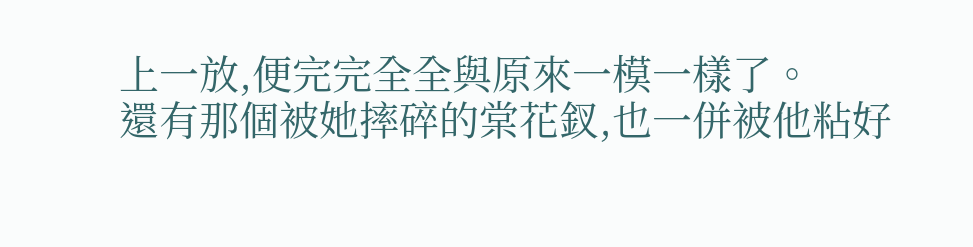上一放,便完完全全與原來一模一樣了。
還有那個被她摔碎的棠花釵,也一併被他粘好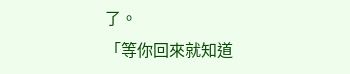了。
「等你回來就知道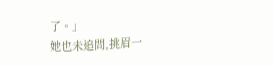了。」
她也未追問,挑眉一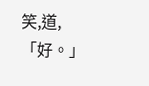笑,道,「好。」